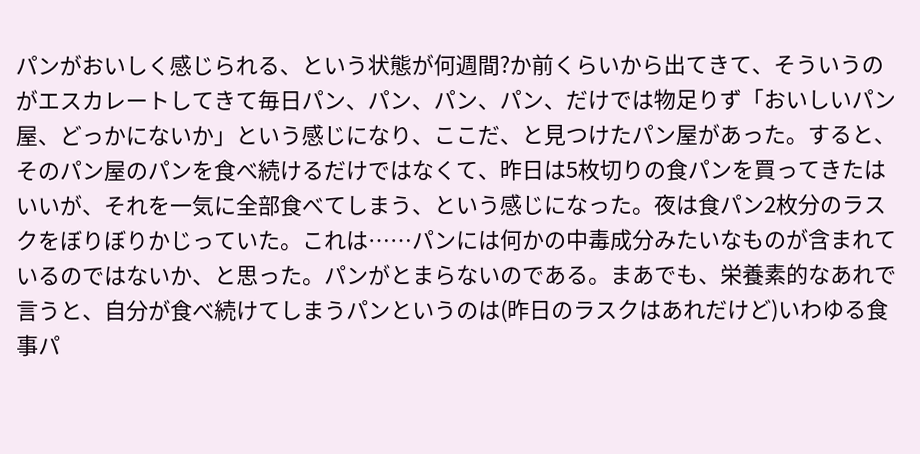パンがおいしく感じられる、という状態が何週間?か前くらいから出てきて、そういうのがエスカレートしてきて毎日パン、パン、パン、パン、だけでは物足りず「おいしいパン屋、どっかにないか」という感じになり、ここだ、と見つけたパン屋があった。すると、そのパン屋のパンを食べ続けるだけではなくて、昨日は5枚切りの食パンを買ってきたはいいが、それを一気に全部食べてしまう、という感じになった。夜は食パン2枚分のラスクをぼりぼりかじっていた。これは……パンには何かの中毒成分みたいなものが含まれているのではないか、と思った。パンがとまらないのである。まあでも、栄養素的なあれで言うと、自分が食べ続けてしまうパンというのは(昨日のラスクはあれだけど)いわゆる食事パ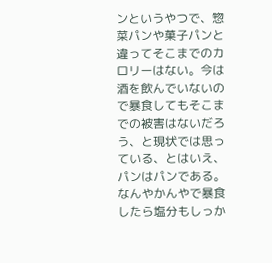ンというやつで、惣菜パンや菓子パンと違ってそこまでのカロリーはない。今は酒を飲んでいないので暴食してもそこまでの被害はないだろう、と現状では思っている、とはいえ、パンはパンである。なんやかんやで暴食したら塩分もしっか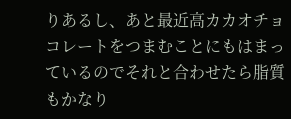りあるし、あと最近高カカオチョコレートをつまむことにもはまっているのでそれと合わせたら脂質もかなり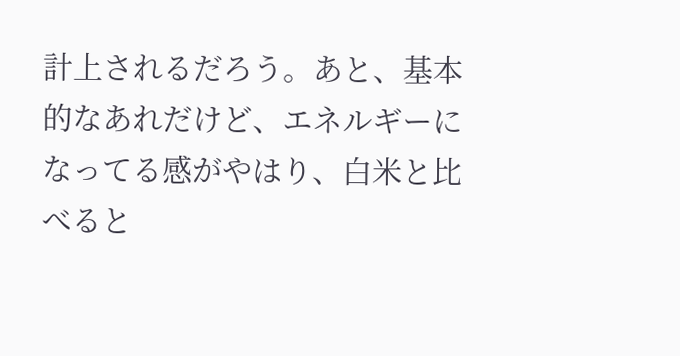計上されるだろう。あと、基本的なあれだけど、エネルギーになってる感がやはり、白米と比べると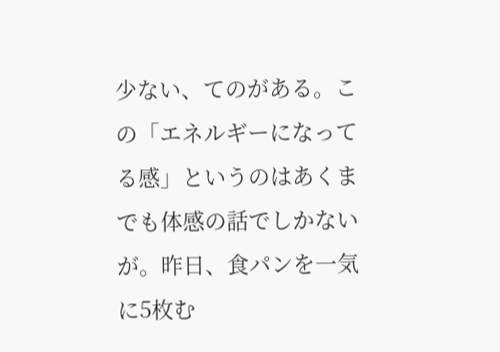少ない、てのがある。この「エネルギーになってる感」というのはあくまでも体感の話でしかないが。昨日、食パンを一気に5枚む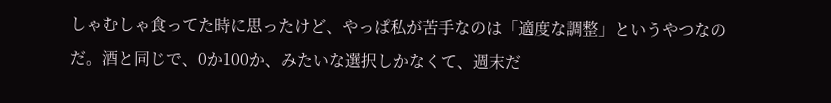しゃむしゃ食ってた時に思ったけど、やっぱ私が苦手なのは「適度な調整」というやつなのだ。酒と同じで、0か100か、みたいな選択しかなくて、週末だ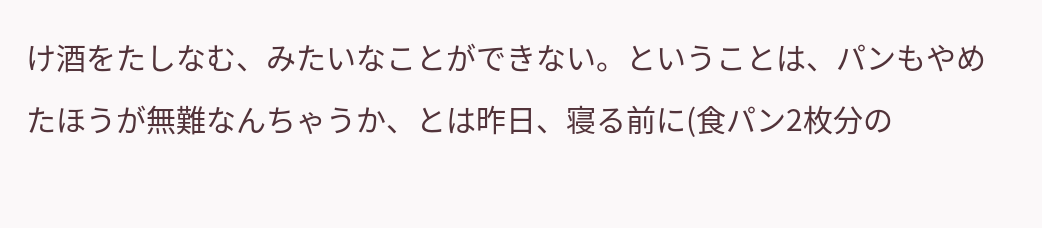け酒をたしなむ、みたいなことができない。ということは、パンもやめたほうが無難なんちゃうか、とは昨日、寝る前に(食パン2枚分の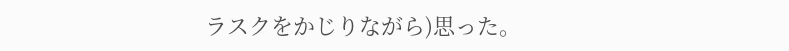ラスクをかじりながら)思った。